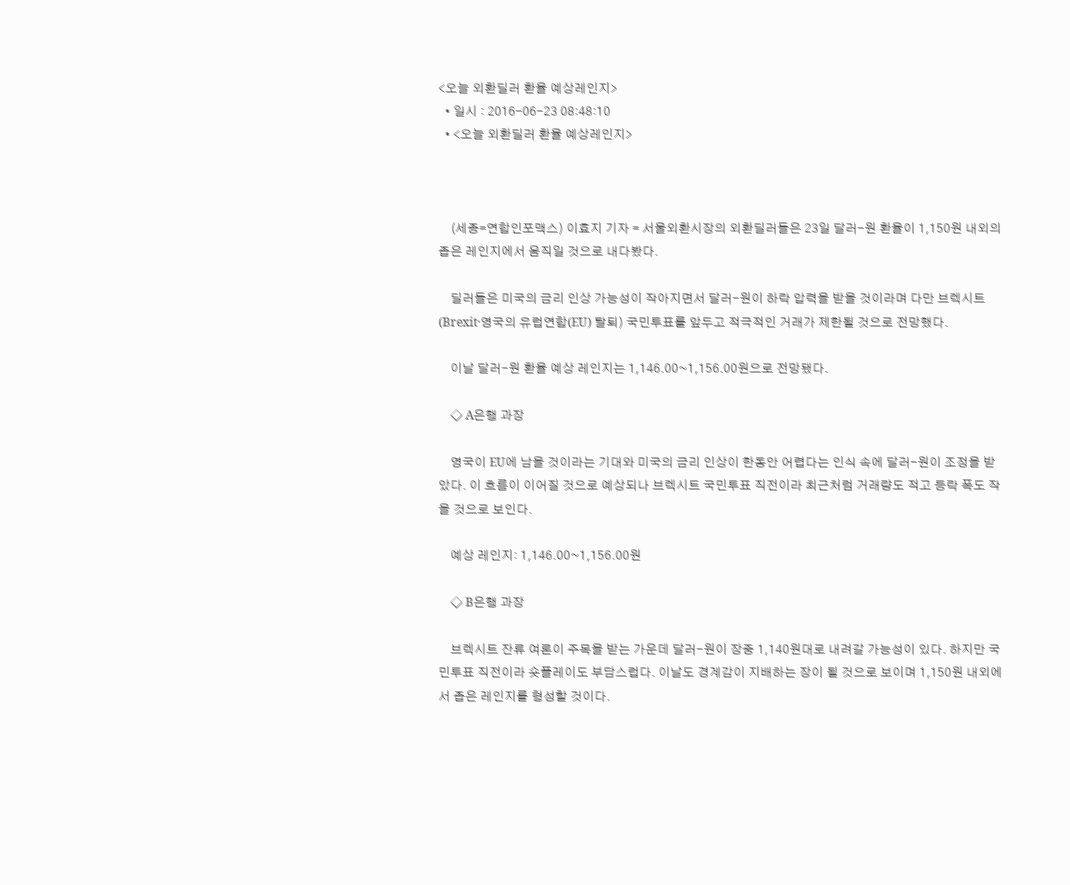<오늘 외환딜러 환율 예상레인지>
  • 일시 : 2016-06-23 08:48:10
  • <오늘 외환딜러 환율 예상레인지>



    (세종=연합인포맥스) 이효지 기자 = 서울외환시장의 외환딜러들은 23일 달러-원 환율이 1,150원 내외의 좁은 레인지에서 움직일 것으로 내다봤다.

    딜러들은 미국의 금리 인상 가능성이 작아지면서 달러-원이 하락 압력을 받을 것이라며 다만 브렉시트(Brexit·영국의 유럽연합(EU) 탈퇴) 국민투표를 앞두고 적극적인 거래가 제한될 것으로 전망했다.

    이날 달러-원 환율 예상 레인지는 1,146.00~1,156.00원으로 전망됐다.

    ◇ A은행 과장

    영국이 EU에 남을 것이라는 기대와 미국의 금리 인상이 한동안 어렵다는 인식 속에 달러-원이 조정을 받았다. 이 흐름이 이어질 것으로 예상되나 브렉시트 국민투표 직전이라 최근처럼 거래량도 적고 등락 폭도 작을 것으로 보인다.

    예상 레인지: 1,146.00~1,156.00원

    ◇ B은행 과장

    브렉시트 잔류 여론이 주목을 받는 가운데 달러-원이 장중 1,140원대로 내려갈 가능성이 있다. 하지만 국민투표 직전이라 숏플레이도 부담스럽다. 이날도 경계감이 지배하는 장이 될 것으로 보이며 1,150원 내외에서 좁은 레인지를 형성할 것이다.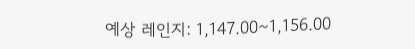예상 레인지: 1,147.00~1,156.00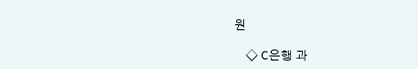원

    ◇ C은행 과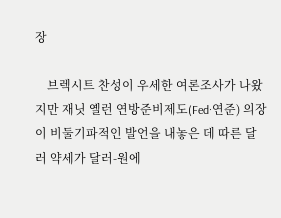장

    브렉시트 찬성이 우세한 여론조사가 나왔지만 재닛 옐런 연방준비제도(Fed·연준) 의장이 비둘기파적인 발언을 내놓은 데 따른 달러 약세가 달러-원에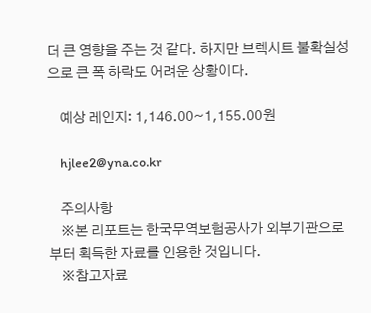더 큰 영향을 주는 것 같다. 하지만 브렉시트 불확실성으로 큰 폭 하락도 어려운 상황이다.

    예상 레인지: 1,146.00~1,155.00원

    hjlee2@yna.co.kr

    주의사항
    ※본 리포트는 한국무역보험공사가 외부기관으로부터 획득한 자료를 인용한 것입니다.
    ※참고자료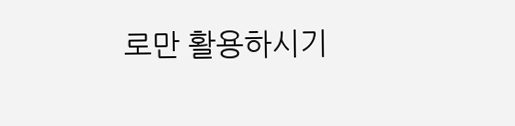로만 활용하시기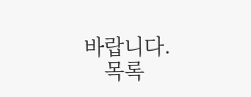바랍니다.
    목록